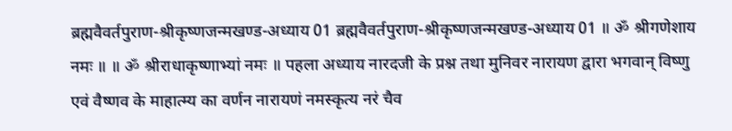ब्रह्मवैवर्तपुराण-श्रीकृष्णजन्मखण्ड-अध्याय 01 ब्रह्मवैवर्तपुराण-श्रीकृष्णजन्मखण्ड-अध्याय 01 ॥ ॐ श्रीगणेशाय नमः ॥ ॥ ॐ श्रीराधाकृष्णाभ्यां नमः ॥ पहला अध्याय नारदजी के प्रश्न तथा मुनिवर नारायण द्वारा भगवान् विष्णु एवं वैष्णव के माहात्म्य का वर्णन नारायणं नमस्कृत्य नरं चैव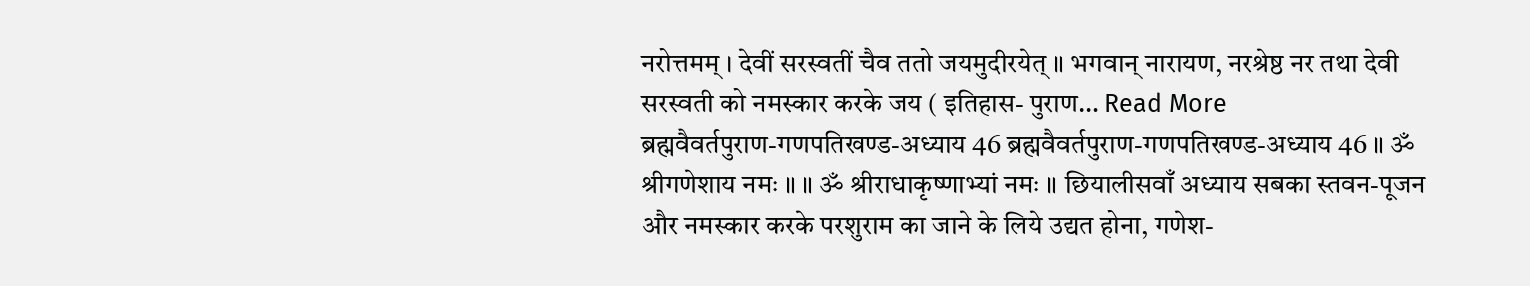नरोत्तमम् । देवीं सरस्वतीं चैव ततो जयमुदीरयेत् ॥ भगवान् नारायण, नरश्रेष्ठ नर तथा देवी सरस्वती को नमस्कार करके जय ( इतिहास- पुराण… Read More
ब्रह्मवैवर्तपुराण-गणपतिखण्ड-अध्याय 46 ब्रह्मवैवर्तपुराण-गणपतिखण्ड-अध्याय 46 ॥ ॐ श्रीगणेशाय नमः ॥ ॥ ॐ श्रीराधाकृष्णाभ्यां नमः ॥ छियालीसवाँ अध्याय सबका स्तवन-पूजन और नमस्कार करके परशुराम का जाने के लिये उद्यत होना, गणेश-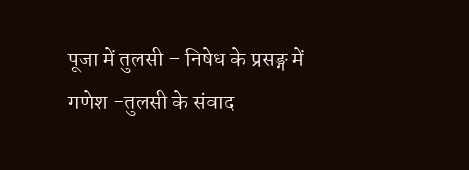पूजा में तुलसी – निषेध के प्रसङ्ग में गणेश -तुलसी के संवाद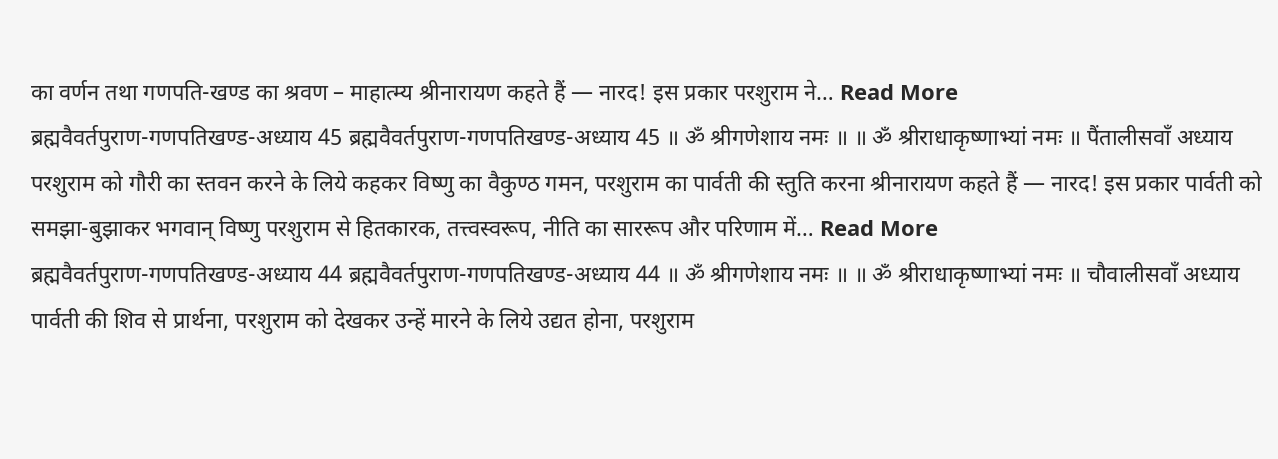का वर्णन तथा गणपति-खण्ड का श्रवण – माहात्म्य श्रीनारायण कहते हैं — नारद! इस प्रकार परशुराम ने… Read More
ब्रह्मवैवर्तपुराण-गणपतिखण्ड-अध्याय 45 ब्रह्मवैवर्तपुराण-गणपतिखण्ड-अध्याय 45 ॥ ॐ श्रीगणेशाय नमः ॥ ॥ ॐ श्रीराधाकृष्णाभ्यां नमः ॥ पैंतालीसवाँ अध्याय परशुराम को गौरी का स्तवन करने के लिये कहकर विष्णु का वैकुण्ठ गमन, परशुराम का पार्वती की स्तुति करना श्रीनारायण कहते हैं — नारद! इस प्रकार पार्वती को समझा-बुझाकर भगवान् विष्णु परशुराम से हितकारक, तत्त्वस्वरूप, नीति का साररूप और परिणाम में… Read More
ब्रह्मवैवर्तपुराण-गणपतिखण्ड-अध्याय 44 ब्रह्मवैवर्तपुराण-गणपतिखण्ड-अध्याय 44 ॥ ॐ श्रीगणेशाय नमः ॥ ॥ ॐ श्रीराधाकृष्णाभ्यां नमः ॥ चौवालीसवाँ अध्याय पार्वती की शिव से प्रार्थना, परशुराम को देखकर उन्हें मारने के लिये उद्यत होना, परशुराम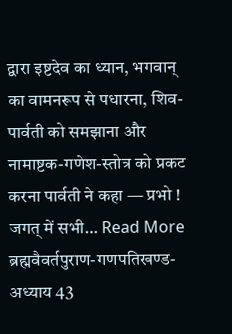द्वारा इष्टदेव का ध्यान, भगवान् का वामनरूप से पधारना, शिव-पार्वती को समझाना और नामाष्टक-गणेश-स्तोत्र को प्रकट करना पार्वती ने कहा — प्रभो ! जगत् में सभी… Read More
ब्रह्मवैवर्तपुराण-गणपतिखण्ड-अध्याय 43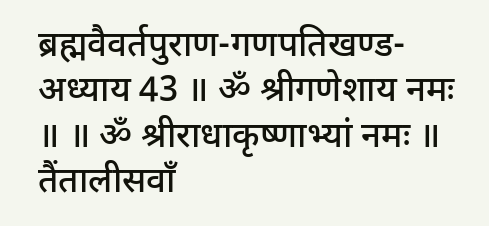ब्रह्मवैवर्तपुराण-गणपतिखण्ड-अध्याय 43 ॥ ॐ श्रीगणेशाय नमः ॥ ॥ ॐ श्रीराधाकृष्णाभ्यां नमः ॥ तैंतालीसवाँ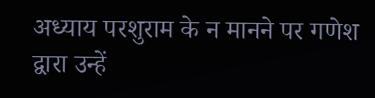अध्याय परशुराम के न मानने पर गणेश द्वारा उन्हें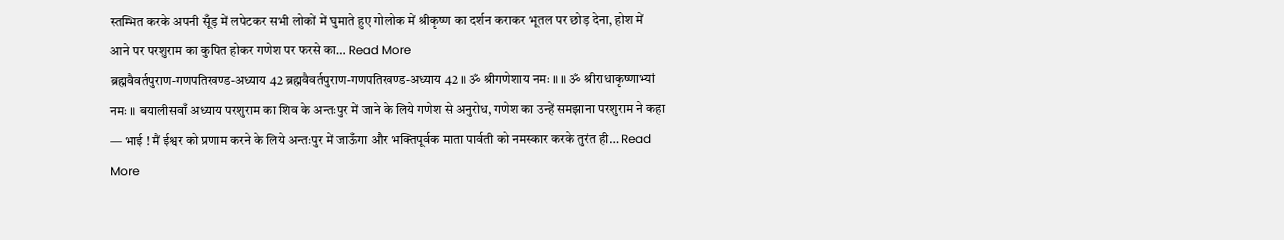स्तम्भित करके अपनी सूँड़ में लपेटकर सभी लोकों में घुमाते हुए गोलोक में श्रीकृष्ण का दर्शन कराकर भूतल पर छोड़ देना, होश में आने पर परशुराम का कुपित होकर गणेश पर फरसे का… Read More
ब्रह्मवैवर्तपुराण-गणपतिखण्ड-अध्याय 42 ब्रह्मवैवर्तपुराण-गणपतिखण्ड-अध्याय 42 ॥ ॐ श्रीगणेशाय नमः ॥ ॥ ॐ श्रीराधाकृष्णाभ्यां नमः ॥ बयालीसवाँ अध्याय परशुराम का शिव के अन्तःपुर में जाने के लिये गणेश से अनुरोध, गणेश का उन्हें समझाना परशुराम ने कहा — भाई ! मैं ईश्वर को प्रणाम करने के लिये अन्तःपुर में जाऊँगा और भक्तिपूर्वक माता पार्वती को नमस्कार करके तुरंत ही… Read More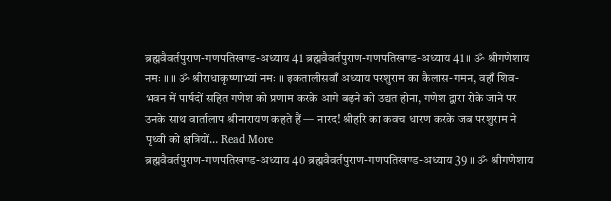ब्रह्मवैवर्तपुराण-गणपतिखण्ड-अध्याय 41 ब्रह्मवैवर्तपुराण-गणपतिखण्ड-अध्याय 41 ॥ ॐ श्रीगणेशाय नमः ॥ ॥ ॐ श्रीराधाकृष्णाभ्यां नमः ॥ इकतालीसवाँ अध्याय परशुराम का कैलास-गमन, वहाँ शिव-भवन में पार्षदों सहित गणेश को प्रणाम करके आगे बढ़ने को उद्यत होना, गणेश द्वारा रोके जाने पर उनके साथ वार्तालाप श्रीनारायण कहते हैं — नारद! श्रीहरि का कवच धारण करके जब परशुराम ने पृथ्वी को क्षत्रियों… Read More
ब्रह्मवैवर्तपुराण-गणपतिखण्ड-अध्याय 40 ब्रह्मवैवर्तपुराण-गणपतिखण्ड-अध्याय 39 ॥ ॐ श्रीगणेशाय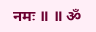नमः ॥ ॥ ॐ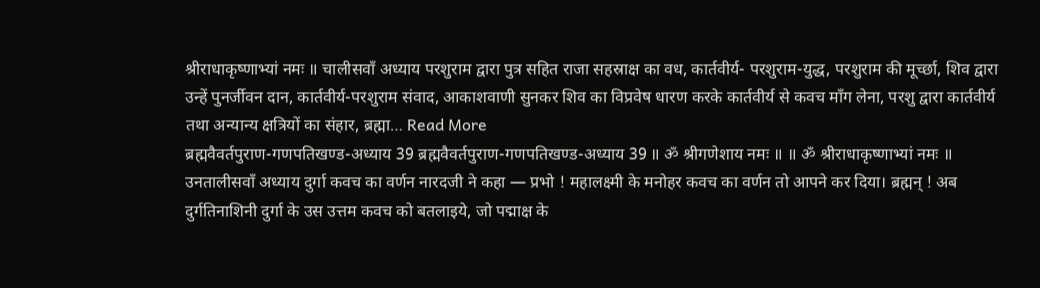श्रीराधाकृष्णाभ्यां नमः ॥ चालीसवाँ अध्याय परशुराम द्वारा पुत्र सहित राजा सहस्राक्ष का वध, कार्तवीर्य- परशुराम-युद्ध, परशुराम की मूर्च्छा, शिव द्वारा उन्हें पुनर्जीवन दान, कार्तवीर्य-परशुराम संवाद, आकाशवाणी सुनकर शिव का विप्रवेष धारण करके कार्तवीर्य से कवच माँग लेना, परशु द्वारा कार्तवीर्य तथा अन्यान्य क्षत्रियों का संहार, ब्रह्मा… Read More
ब्रह्मवैवर्तपुराण-गणपतिखण्ड-अध्याय 39 ब्रह्मवैवर्तपुराण-गणपतिखण्ड-अध्याय 39 ॥ ॐ श्रीगणेशाय नमः ॥ ॥ ॐ श्रीराधाकृष्णाभ्यां नमः ॥ उनतालीसवाँ अध्याय दुर्गा कवच का वर्णन नारदजी ने कहा — प्रभो ! महालक्ष्मी के मनोहर कवच का वर्णन तो आपने कर दिया। ब्रह्मन् ! अब दुर्गतिनाशिनी दुर्गा के उस उत्तम कवच को बतलाइये, जो पद्माक्ष के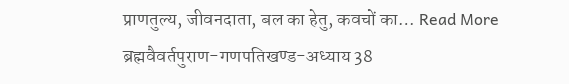प्राणतुल्य, जीवनदाता, बल का हेतु, कवचों का… Read More
ब्रह्मवैवर्तपुराण-गणपतिखण्ड-अध्याय 38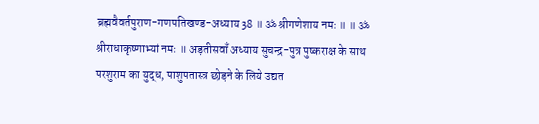ब्रह्मवैवर्तपुराण-गणपतिखण्ड-अध्याय 38 ॥ ॐ श्रीगणेशाय नमः ॥ ॥ ॐ श्रीराधाकृष्णाभ्यां नमः ॥ अड़तीसवाँ अध्याय सुचन्द्र-पुत्र पुष्कराक्ष के साथ परशुराम का युद्ध, पाशुपतास्त्र छोड़ने के लिये उद्यत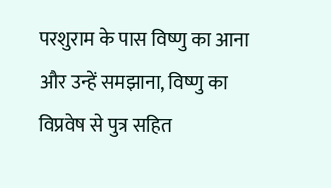परशुराम के पास विष्णु का आना और उन्हें समझाना, विष्णु का विप्रवेष से पुत्र सहित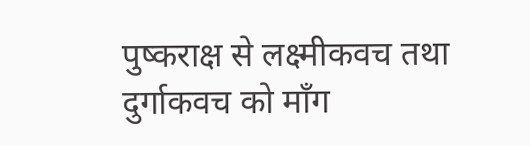पुष्कराक्ष से लक्ष्मीकवच तथा दुर्गाकवच को माँग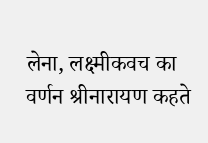लेना, लक्ष्मीकवच का वर्णन श्रीनारायण कहते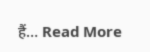हैं… Read More